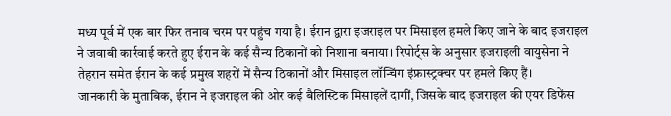मध्य पूर्व में एक बार फिर तनाव चरम पर पहुंच गया है। ईरान द्वारा इजराइल पर मिसाइल हमले किए जाने के बाद इजराइल ने जवाबी कार्रवाई करते हुए ईरान के कई सैन्य ठिकानों को निशाना बनाया। रिपोर्ट्स के अनुसार इजराइली वायुसेना ने तेहरान समेत ईरान के कई प्रमुख शहरों में सैन्य ठिकानों और मिसाइल लॉन्चिंग इंफ्रास्ट्रक्चर पर हमले किए हैं।
जानकारी के मुताबिक, ईरान ने इजराइल की ओर कई बैलिस्टिक मिसाइलें दागीं, जिसके बाद इजराइल की एयर डिफेंस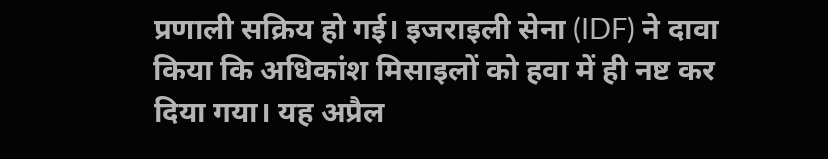प्रणाली सक्रिय हो गई। इजराइली सेना (IDF) ने दावा किया कि अधिकांश मिसाइलों को हवा में ही नष्ट कर दिया गया। यह अप्रैल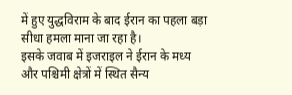में हुए युद्धविराम के बाद ईरान का पहला बड़ा सीधा हमला माना जा रहा है।
इसके जवाब में इजराइल ने ईरान के मध्य और पश्चिमी क्षेत्रों में स्थित सैन्य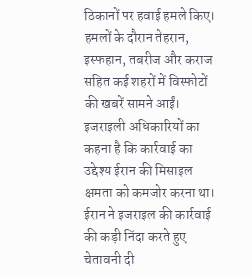ठिकानों पर हवाई हमले किए। हमलों के दौरान तेहरान, इस्फहान, तबरीज और कराज सहित कई शहरों में विस्फोटों की खबरें सामने आईं। इजराइली अधिकारियों का कहना है कि कार्रवाई का उद्देश्य ईरान की मिसाइल क्षमता को कमजोर करना था।
ईरान ने इजराइल की कार्रवाई की कड़ी निंदा करते हुए चेतावनी दी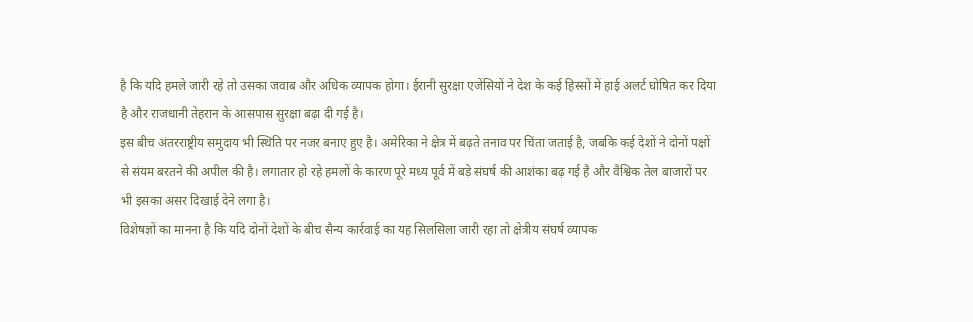है कि यदि हमले जारी रहे तो उसका जवाब और अधिक व्यापक होगा। ईरानी सुरक्षा एजेंसियों ने देश के कई हिस्सों में हाई अलर्ट घोषित कर दिया है और राजधानी तेहरान के आसपास सुरक्षा बढ़ा दी गई है।
इस बीच अंतरराष्ट्रीय समुदाय भी स्थिति पर नजर बनाए हुए है। अमेरिका ने क्षेत्र में बढ़ते तनाव पर चिंता जताई है, जबकि कई देशों ने दोनों पक्षों से संयम बरतने की अपील की है। लगातार हो रहे हमलों के कारण पूरे मध्य पूर्व में बड़े संघर्ष की आशंका बढ़ गई है और वैश्विक तेल बाजारों पर भी इसका असर दिखाई देने लगा है।
विशेषज्ञों का मानना है कि यदि दोनों देशों के बीच सैन्य कार्रवाई का यह सिलसिला जारी रहा तो क्षेत्रीय संघर्ष व्यापक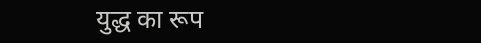युद्ध का रूप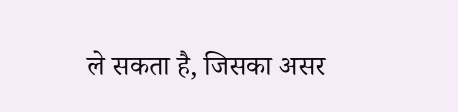ले सकता है, जिसका असर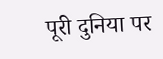पूरी दुनिया पर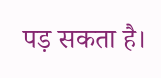पड़ सकता है।